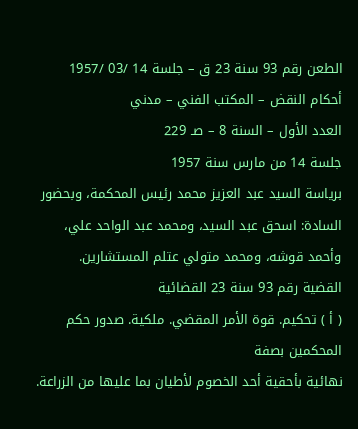الطعن رقم 93 سنة 23 ق – جلسة 14 /03 /1957
أحكام النقض – المكتب الفني – مدني
العدد الأول – السنة 8 – صـ 229
جلسة 14 من مارس سنة 1957
برياسة السيد عبد العزيز محمد رئيس المحكمة، وبحضور السادة: اسحق عبد السيد، ومحمد عبد الواحد علي، وأحمد قوشه، ومحمد متولي عتلم المستشارين.
القضية رقم 93 سنة 23 القضائية
( أ ) تحكيم. قوة الأمر المقضي. ملكية. صدور حكم المحكمين بصفة
نهائية بأحقية أحد الخصوم لأطيان بما عليها من الزراعة.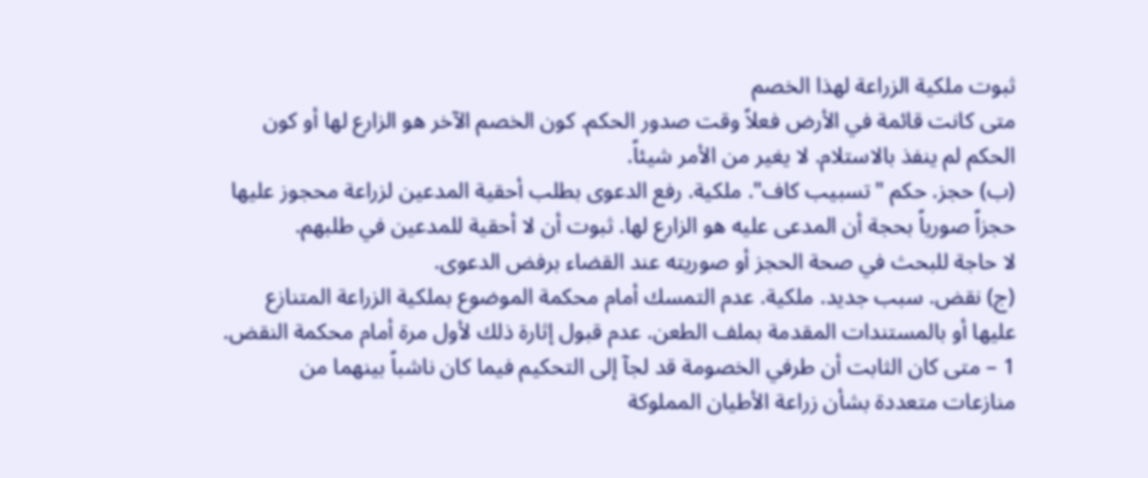ثبوت ملكية الزراعة لهذا الخصم
متى كانت قائمة في الأرض فعلاً وقت صدور الحكم. كون الخصم الآخر هو الزارع لها أو كون
الحكم لم ينفذ بالاستلام. لا يغير من الأمر شيئاً.
(ب) حجز. حكم "تسبيب كاف". ملكية. رفع الدعوى بطلب أحقية المدعين لزراعة محجوز عليها
حجزاً صورياً بحجة أن المدعى عليه هو الزارع لها. ثبوت أن لا أحقية للمدعين في طلبهم.
لا حاجة للبحث في صحة الحجز أو صوريته عند القضاء برفض الدعوى.
(ج) نقض. سبب جديد. ملكية. عدم التمسك أمام محكمة الموضوع بملكية الزراعة المتنازع
عليها أو بالمستندات المقدمة بملف الطعن. عدم قبول إثارة ذلك لأول مرة أمام محكمة النقض.
1 – متى كان الثابت أن طرفي الخصومة قد لجآ إلى التحكيم فيما كان ناشباً بينهما من
منازعات متعددة بشأن زراعة الأطيان المملوكة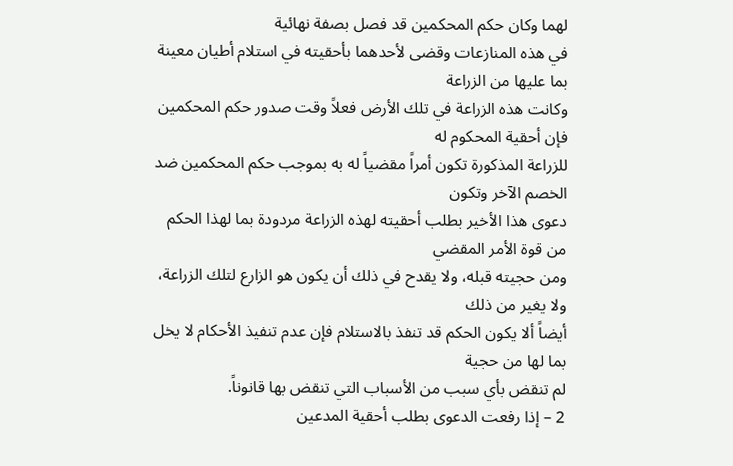لهما وكان حكم المحكمين قد فصل بصفة نهائية
في هذه المنازعات وقضى لأحدهما بأحقيته في استلام أطيان معينة بما عليها من الزراعة
وكانت هذه الزراعة في تلك الأرض فعلاً وقت صدور حكم المحكمين فإن أحقية المحكوم له
للزراعة المذكورة تكون أمراً مقضياً له به بموجب حكم المحكمين ضد الخصم الآخر وتكون
دعوى هذا الأخير بطلب أحقيته لهذه الزراعة مردودة بما لهذا الحكم من قوة الأمر المقضي
ومن حجيته قبله، ولا يقدح في ذلك أن يكون هو الزارع لتلك الزراعة، ولا يغير من ذلك
أيضاً ألا يكون الحكم قد تنفذ بالاستلام فإن عدم تنفيذ الأحكام لا يخل بما لها من حجية
لم تنقض بأي سبب من الأسباب التي تنقض بها قانوناً.
2 – إذا رفعت الدعوى بطلب أحقية المدعين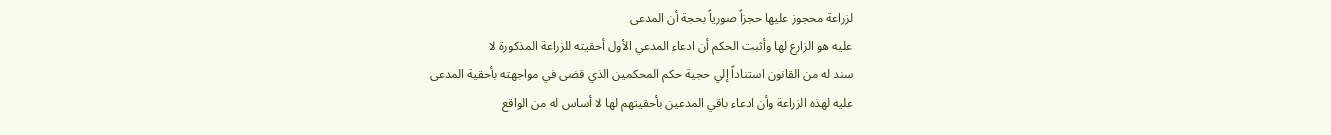لزراعة محجوز عليها حجزاً صورياً بحجة أن المدعى
عليه هو الزارع لها وأثبت الحكم أن ادعاء المدعي الأول أحقيته للزراعة المذكورة لا
سند له من القانون استناداً إلي حجية حكم المحكمين الذي قضى في مواجهته بأحقية المدعى
عليه لهذه الزراعة وأن ادعاء باقي المدعين بأحقيتهم لها لا أساس له من الواقع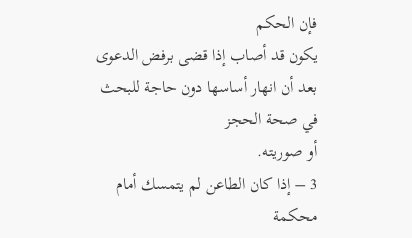فإن الحكم
يكون قد أصاب إذا قضى برفض الدعوى بعد أن انهار أساسها دون حاجة للبحث في صحة الحجز
أو صوريته.
3 – إذا كان الطاعن لم يتمسك أمام محكمة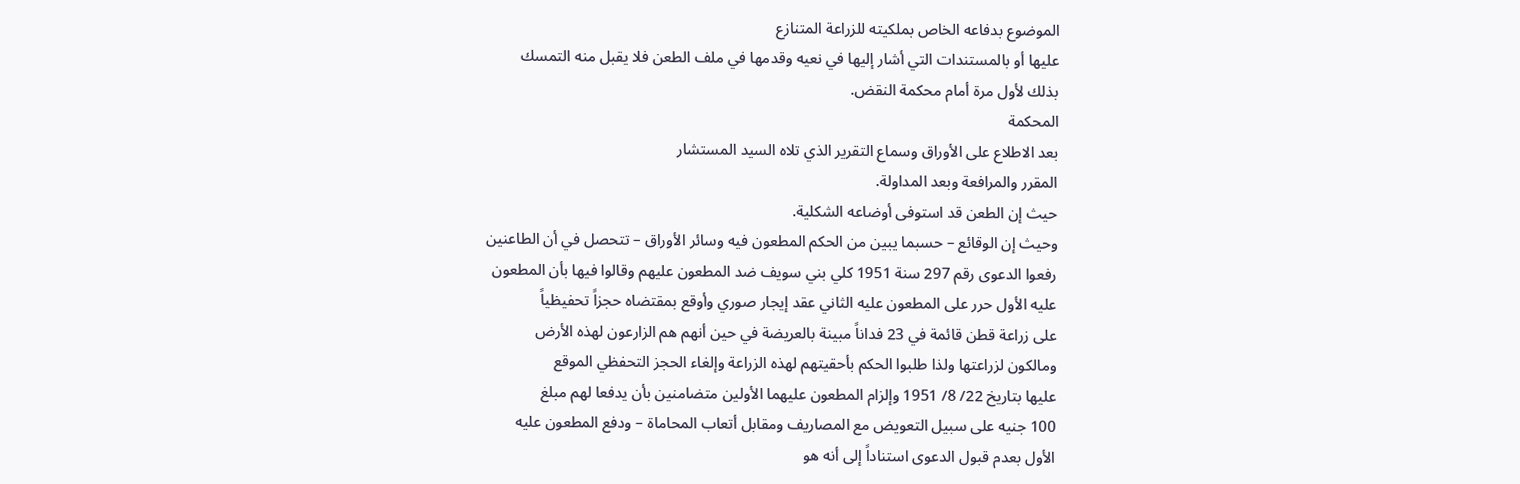الموضوع بدفاعه الخاص بملكيته للزراعة المتنازع
عليها أو بالمستندات التي أشار إليها في نعيه وقدمها في ملف الطعن فلا يقبل منه التمسك
بذلك لأول مرة أمام محكمة النقض.
المحكمة
بعد الاطلاع على الأوراق وسماع التقرير الذي تلاه السيد المستشار
المقرر والمرافعة وبعد المداولة.
حيث إن الطعن قد استوفى أوضاعه الشكلية.
وحيث إن الوقائع – حسبما يبين من الحكم المطعون فيه وسائر الأوراق – تتحصل في أن الطاعنين
رفعوا الدعوى رقم 297 سنة 1951 كلي بني سويف ضد المطعون عليهم وقالوا فيها بأن المطعون
عليه الأول حرر على المطعون عليه الثاني عقد إيجار صوري وأوقع بمقتضاه حجزاً تحفيظياً
على زراعة قطن قائمة في 23 فداناً مبينة بالعريضة في حين أنهم هم الزارعون لهذه الأرض
ومالكون لزراعتها ولذا طلبوا الحكم بأحقيتهم لهذه الزراعة وإلغاء الحجز التحفظي الموقع
عليها بتاريخ 22/ 8/ 1951 وإلزام المطعون عليهما الأولين متضامنين بأن يدفعا لهم مبلغ
100 جنيه على سبيل التعويض مع المصاريف ومقابل أتعاب المحاماة – ودفع المطعون عليه
الأول بعدم قبول الدعوى استناداً إلى أنه هو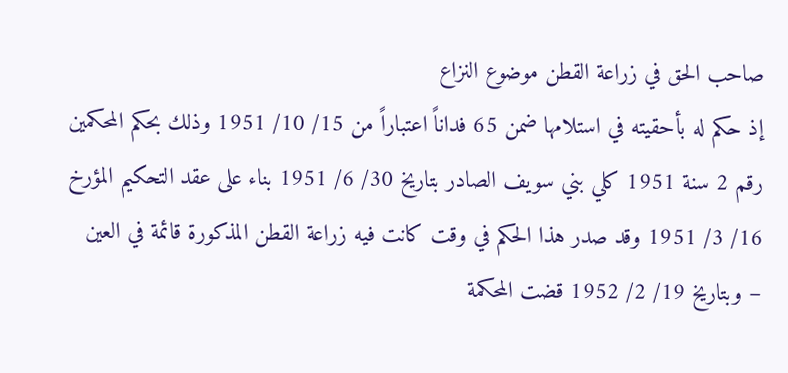صاحب الحق في زراعة القطن موضوع النزاع
إذ حكم له بأحقيته في استلامها ضمن 65 فداناً اعتباراً من 15/ 10/ 1951 وذلك بحكم المحكمين
رقم 2 سنة 1951 كلي بني سويف الصادر بتاريخ 30/ 6/ 1951 بناء على عقد التحكيم المؤرخ
16/ 3/ 1951 وقد صدر هذا الحكم في وقت كانت فيه زراعة القطن المذكورة قائمة في العين
– وبتاريخ 19/ 2/ 1952 قضت المحكمة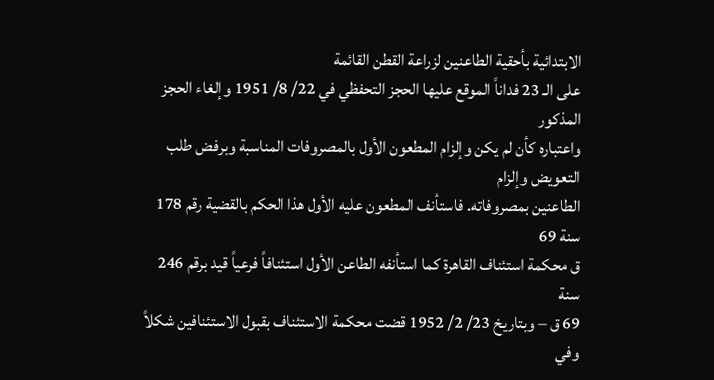الابتدائية بأحقية الطاعنين لزراعة القطن القائمة
على الـ 23 فداناً الموقع عليها الحجز التحفظي في 22/ 8/ 1951 وإلغاء الحجز المذكور
واعتباره كأن لم يكن وإلزام المطعون الأول بالمصروفات المناسبة وبرفض طلب التعويض وإلزام
الطاعنين بمصروفاته. فاستأنف المطعون عليه الأول هذا الحكم بالقضية رقم 178 سنة 69
ق محكمة استئناف القاهرة كما استأنفه الطاعن الأول استئنافاً فرعياً قيد برقم 246 سنة
69 ق – وبتاريخ 23/ 2/ 1952 قضت محكمة الاستئناف بقبول الاستئنافين شكلاً وفي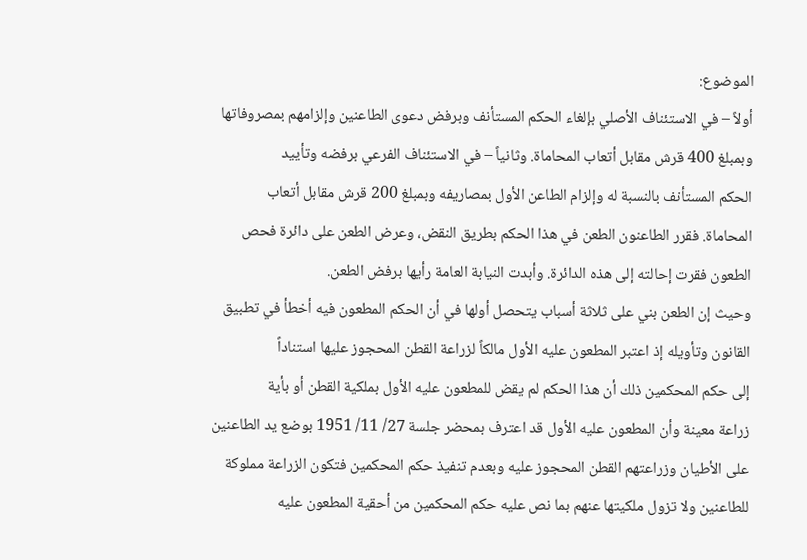الموضوع:
أولاً – في الاستئناف الأصلي بإلغاء الحكم المستأنف وبرفض دعوى الطاعنين وإلزامهم بمصروفاتها
وبمبلغ 400 قرش مقابل أتعاب المحاماة. وثانياً – في الاستئناف الفرعي برفضه وتأييد
الحكم المستأنف بالنسبة له وإلزام الطاعن الأول بمصاريفه وبمبلغ 200 قرش مقابل أتعاب
المحاماة. فقرر الطاعنون الطعن في هذا الحكم بطريق النقض، وعرض الطعن على دائرة فحص
الطعون فقرت إحالته إلى هذه الدائرة. وأبدت النيابة العامة رأيها برفض الطعن.
وحيث إن الطعن بني على ثلاثة أسباب يتحصل أولها في أن الحكم المطعون فيه أخطأ في تطبيق
القانون وتأويله إذ اعتبر المطعون عليه الأول مالكاً لزراعة القطن المحجوز عليها استناداً
إلى حكم المحكمين ذلك أن هذا الحكم لم يقض للمطعون عليه الأول بملكية القطن أو بأية
زراعة معينة وأن المطعون عليه الأول قد اعترف بمحضر جلسة 27/ 11/ 1951 بوضع يد الطاعنين
على الأطيان وزراعتهم القطن المحجوز عليه وبعدم تنفيذ حكم المحكمين فتكون الزراعة مملوكة
للطاعنين ولا تزول ملكيتها عنهم بما نص عليه حكم المحكمين من أحقية المطعون عليه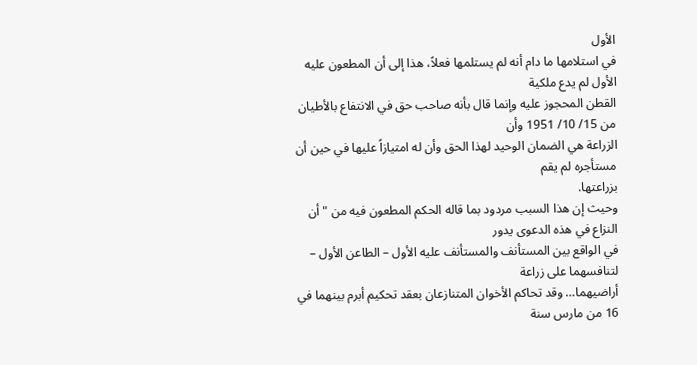الأول
في استلامها ما دام أنه لم يستلمها فعلاً، هذا إلى أن المطعون عليه الأول لم يدع ملكية
القطن المحجوز عليه وإنما قال بأنه صاحب حق في الانتفاع بالأطيان من 15/ 10/ 1951 وأن
الزراعة هي الضمان الوحيد لهذا الحق وأن له امتيازاً عليها في حين أن مستأجره لم يقم
بزراعتها.
وحيث إن هذا السبب مردود بما قاله الحكم المطعون فيه من "أن النزاع في هذه الدعوى يدور
في الواقع بين المستأنف والمستأنف عليه الأول – الطاعن الأول – لتنافسهما على زراعة
أراضيهما… وقد تحاكم الأخوان المتنازعان بعقد تحكيم أبرم بينهما في 16 من مارس سنة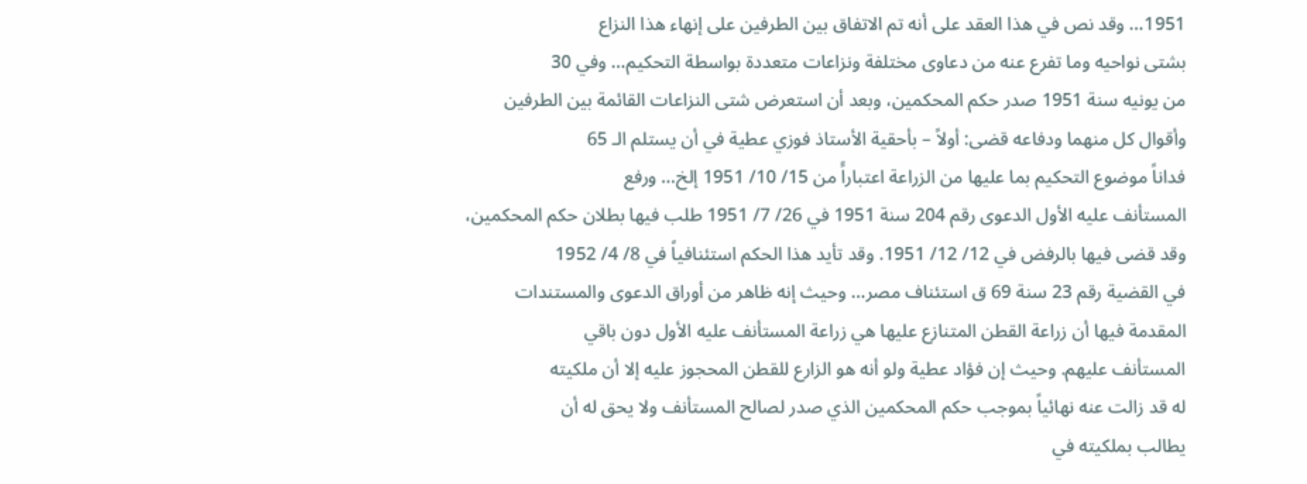1951… وقد نص في هذا العقد على أنه تم الاتفاق بين الطرفين على إنهاء هذا النزاع
بشتى نواحيه وما تفرع عنه من دعاوى مختلفة ونزاعات متعددة بواسطة التحكيم… وفي 30
من يونيه سنة 1951 صدر حكم المحكمين، وبعد أن استعرض شتى النزاعات القائمة بين الطرفين
وأقوال كل منهما ودفاعه قضى: أولاً – بأحقية الأستاذ فوزي عطية في أن يستلم الـ 65
فداناً موضوع التحكيم بما عليها من الزراعة اعتباراًَ من 15/ 10/ 1951 إلخ… ورفع
المستأنف عليه الأول الدعوى رقم 204 سنة 1951 في 26/ 7/ 1951 طلب فيها بطلان حكم المحكمين،
وقد قضى فيها بالرفض في 12/ 12/ 1951. وقد تأيد هذا الحكم استئنافياً في 8/ 4/ 1952
في القضية رقم 23 سنة 69 ق استئناف مصر… وحيث إنه ظاهر من أوراق الدعوى والمستندات
المقدمة فيها أن زراعة القطن المتنازع عليها هي زراعة المستأنف عليه الأول دون باقي
المستأنف عليهم. وحيث إن فؤاد عطية ولو أنه هو الزارع للقطن المحجوز عليه إلا أن ملكيته
له قد زالت عنه نهائياً بموجب حكم المحكمين الذي صدر لصالح المستأنف ولا يحق له أن
يطالب بملكيته في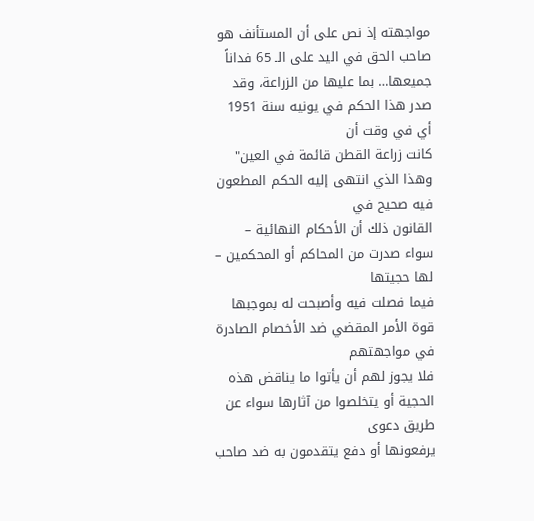مواجهته إذ نص على أن المستأنف هو صاحب الحق في اليد على الـ 65 فداناً
جميعها… بما عليها من الزراعة، وقد صدر هذا الحكم في يونيه سنة 1951 أي في وقت أن
كانت زراعة القطن قائمة في العين" وهذا الذي انتهى إليه الحكم المطعون فيه صحيح في
القانون ذلك أن الأحكام النهائية – سواء صدرت من المحاكم أو المحكمين – لها حجيتها
فيما فصلت فيه وأصبحت له بموجبها قوة الأمر المقضي ضد الأخصام الصادرة في مواجهتهم
فلا يجوز لهم أن يأتوا ما يناقض هذه الحجية أو يتخلصوا من آثارها سواء عن طريق دعوى
يرفعونها أو دفع يتقدمون به ضد صاحب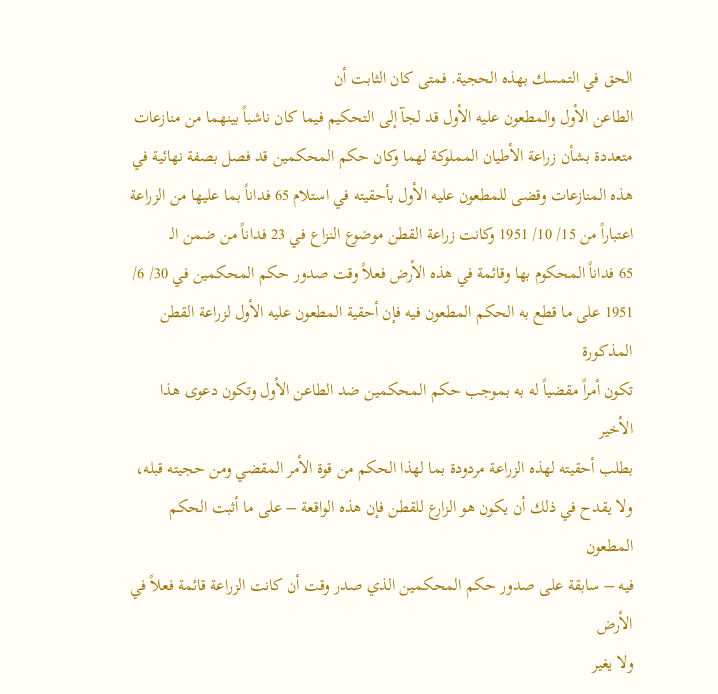الحق في التمسك بهذه الحجية. فمتى كان الثابت أن
الطاعن الأول والمطعون عليه الأول قد لجآ إلى التحكيم فيما كان ناشباً بينهما من منازعات
متعددة بشأن زراعة الأطيان المملوكة لهما وكان حكم المحكمين قد فصل بصفة نهائية في
هذه المنازعات وقضى للمطعون عليه الأول بأحقيته في استلام 65 فداناً بما عليها من الزراعة
اعتباراً من 15/ 10/ 1951 وكانت زراعة القطن موضوع النزاع في 23 فداناً من ضمن الـ
65 فداناً المحكوم بها وقائمة في هذه الأرض فعلاً وقت صدور حكم المحكمين في 30/ 6/
1951 على ما قطع به الحكم المطعون فيه فإن أحقية المطعون عليه الأول لزراعة القطن المذكورة
تكون أمراً مقضياً له به بموجب حكم المحكمين ضد الطاعن الأول وتكون دعوى هذا الأخير
بطلب أحقيته لهذه الزراعة مردودة بما لهذا الحكم من قوة الأمر المقضي ومن حجيته قبله،
ولا يقدح في ذلك أن يكون هو الزارع للقطن فإن هذه الواقعة – على ما أثبت الحكم المطعون
فيه – سابقة على صدور حكم المحكمين الذي صدر وقت أن كانت الزراعة قائمة فعلاً في الأرض
ولا يغير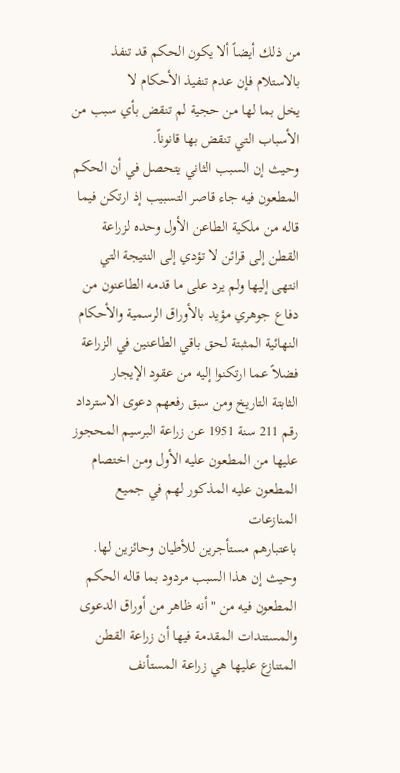من ذلك أيضاً ألا يكون الحكم قد تنفذ بالاستلام فإن عدم تنفيذ الأحكام لا
يخل بما لها من حجية لم تنقض بأي سبب من الأسباب التي تنقض بها قانوناً.
وحيث إن السبب الثاني يتحصل في أن الحكم المطعون فيه جاء قاصر التسبيب إذ ارتكن فيما
قاله من ملكية الطاعن الأول وحده لزراعة القطن إلى قرائن لا تؤدي إلى النتيجة التي
انتهى إليها ولم يرد على ما قدمه الطاعنون من دفاع جوهري مؤيد بالأوراق الرسمية والأحكام
النهائية المثبتة لحق باقي الطاعنين في الزراعة فضلاً عما ارتكنوا إليه من عقود الإيجار
الثابتة التاريخ ومن سبق رفعهم دعوى الاسترداد رقم 211 سنة 1951 عن زراعة البرسيم المحجوز
عليها من المطعون عليه الأول ومن اختصام المطعون عليه المذكور لهم في جميع المنازعات
باعتبارهم مستأجرين للأطيان وحائزين لها.
وحيث إن هذا السبب مردود بما قاله الحكم المطعون فيه من "أنه ظاهر من أوراق الدعوى
والمستندات المقدمة فيها أن زراعة القطن المتنازع عليها هي زراعة المستأنف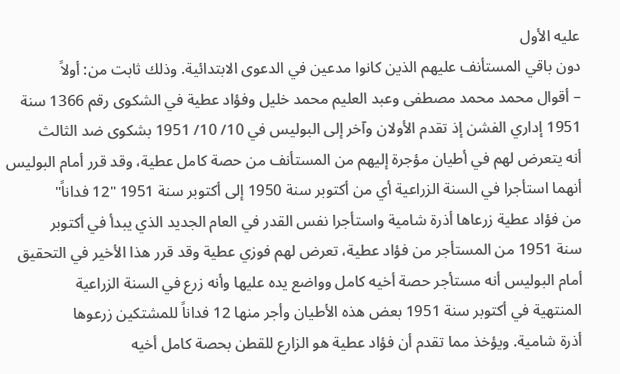عليه الأول
دون باقي المستأنف عليهم الذين كانوا مدعين في الدعوى الابتدائية. وذلك ثابت من: أولاً
– أقوال محمد محمد مصطفى وعبد العليم محمد خليل وفؤاد عطية في الشكوى رقم 1366 سنة
1951 إداري الفشن إذ تقدم الأولان وآخر إلى البوليس في 10/ 10/ 1951 بشكوى ضد الثالث
أنه يتعرض لهم في أطيان مؤجرة إليهم من المستأنف من حصة كامل عطية، وقد قرر أمام البوليس
أنهما استأجرا في السنة الزراعية أي من أكتوبر سنة 1950 إلى أكتوبر سنة 1951 "12 فداناً"
من فؤاد عطية زرعاها أذرة شامية واستأجرا نفس القدر في العام الجديد الذي يبدأ في أكتوبر
سنة 1951 من المستأجر من فؤاد عطية، تعرض لهم فوزي عطية وقد قرر هذا الأخير في التحقيق
أمام البوليس أنه مستأجر حصة أخيه كامل وواضع يده عليها وأنه زرع في السنة الزراعية
المنتهية في أكتوبر سنة 1951 بعض هذه الأطيان وأجر منها 12 فداناً للمشتكين زرعوها
أذرة شامية. ويؤخذ مما تقدم أن فؤاد عطية هو الزارع للقطن بحصة كامل أخيه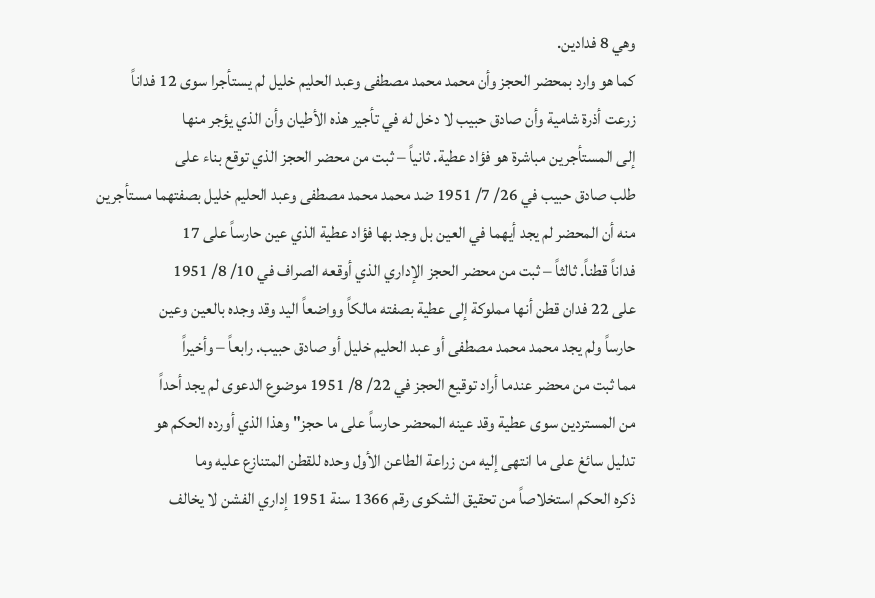وهي 8 فدادين.
كما هو وارد بمحضر الحجز وأن محمد محمد مصطفى وعبد الحليم خليل لم يستأجرا سوى 12 فداناً
زرعت أذرة شامية وأن صادق حبيب لا دخل له في تأجير هذه الأطيان وأن الذي يؤجر منها
إلى المستأجرين مباشرة هو فؤاد عطية. ثانياً – ثبت من محضر الحجز الذي توقع بناء على
طلب صادق حبيب في 26/ 7/ 1951 ضد محمد محمد مصطفى وعبد الحليم خليل بصفتهما مستأجرين
منه أن المحضر لم يجد أيهما في العين بل وجد بها فؤاد عطية الذي عين حارساً على 17
فداناً قطناً. ثالثاً – ثبت من محضر الحجز الإداري الذي أوقعه الصراف في 10/ 8/ 1951
على 22 فدان قطن أنها مملوكة إلى عطية بصفته مالكاً وواضعاً اليد وقد وجده بالعين وعين
حارساً ولم يجد محمد محمد مصطفى أو عبد الحليم خليل أو صادق حبيب. رابعاً – وأخيراً
مما ثبت من محضر عندما أراد توقيع الحجز في 22/ 8/ 1951 موضوع الدعوى لم يجد أحداً
من المستردين سوى عطية وقد عينه المحضر حارساً على ما حجز" وهذا الذي أورده الحكم هو
تدليل سائغ على ما انتهى إليه من زراعة الطاعن الأول وحده للقطن المتنازع عليه وما
ذكره الحكم استخلاصاً من تحقيق الشكوى رقم 1366 سنة 1951 إداري الفشن لا يخالف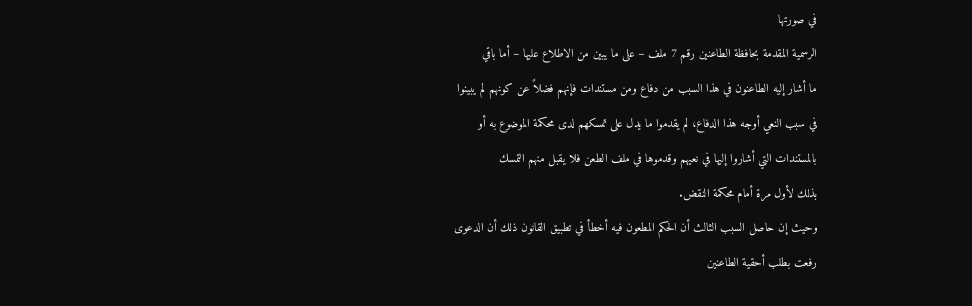في صورتها
الرسمية المقدمة بحافظة الطاعنين رقم 7 ملف – على ما يبين من الاطلاع عليها – أما باقي
ما أشار إليه الطاعنون في هذا السبب من دفاع ومن مستندات فإنهم فضلاً عن كونهم لم يبينوا
في سبب النعي أوجه هذا الدفاع، لم يقدموا ما يدل على تمسكهم لدى محكمة الموضوع به أو
بالمستندات التي أشاروا إليها في نعيهم وقدموها في ملف الطعن فلا يقبل منهم التمسك
بذلك لأول مرة أمام محكمة النقض.
وحيث إن حاصل السبب الثالث أن الحكم المطعون فيه أخطأ في تطبيق القانون ذلك أن الدعوى
رفعت بطلب أحقية الطاعنين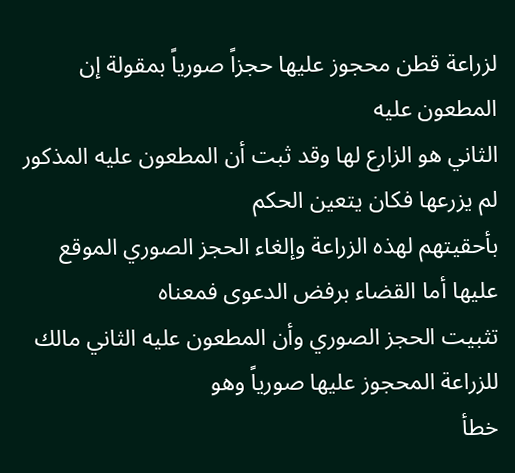لزراعة قطن محجوز عليها حجزاً صورياً بمقولة إن المطعون عليه
الثاني هو الزارع لها وقد ثبت أن المطعون عليه المذكور لم يزرعها فكان يتعين الحكم
بأحقيتهم لهذه الزراعة وإلغاء الحجز الصوري الموقع عليها أما القضاء برفض الدعوى فمعناه
تثبيت الحجز الصوري وأن المطعون عليه الثاني مالك للزراعة المحجوز عليها صورياً وهو
خطأ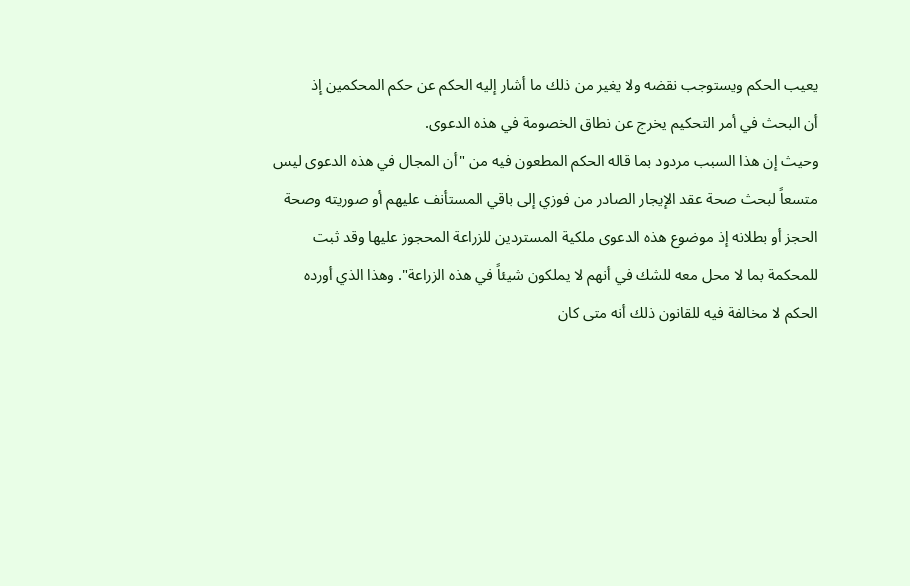يعيب الحكم ويستوجب نقضه ولا يغير من ذلك ما أشار إليه الحكم عن حكم المحكمين إذ
أن البحث في أمر التحكيم يخرج عن نطاق الخصومة في هذه الدعوى.
وحيث إن هذا السبب مردود بما قاله الحكم المطعون فيه من "أن المجال في هذه الدعوى ليس
متسعاً لبحث صحة عقد الإيجار الصادر من فوزي إلى باقي المستأنف عليهم أو صوريته وصحة
الحجز أو بطلانه إذ موضوع هذه الدعوى ملكية المستردين للزراعة المحجوز عليها وقد ثبت
للمحكمة بما لا محل معه للشك في أنهم لا يملكون شيئاً في هذه الزراعة". وهذا الذي أورده
الحكم لا مخالفة فيه للقانون ذلك أنه متى كان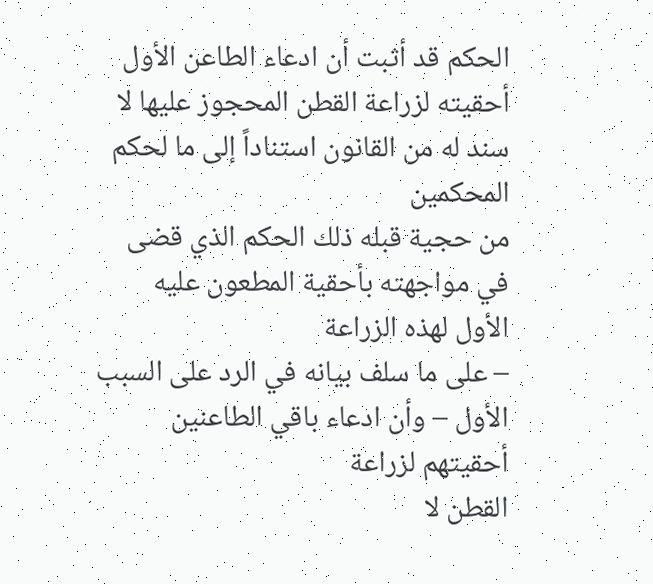الحكم قد أثبت أن ادعاء الطاعن الأول
أحقيته لزراعة القطن المحجوز عليها لا سند له من القانون استناداً إلى ما لحكم المحكمين
من حجية قبله ذلك الحكم الذي قضى في مواجهته بأحقية المطعون عليه الأول لهذه الزراعة
– على ما سلف بيانه في الرد على السبب الأول – وأن ادعاء باقي الطاعنين أحقيتهم لزراعة
القطن لا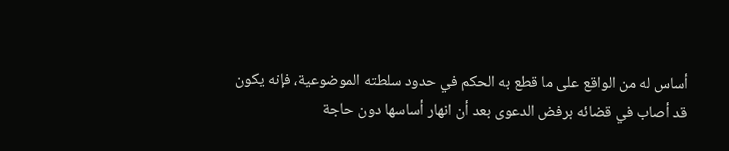أساس له من الواقع على ما قطع به الحكم في حدود سلطته الموضوعية، فإنه يكون
قد أصاب في قضائه برفض الدعوى بعد أن انهار أساسها دون حاجة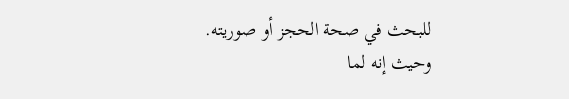للبحث في صحة الحجز أو صوريته.
وحيث إنه لما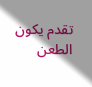تقدم يكون الطعن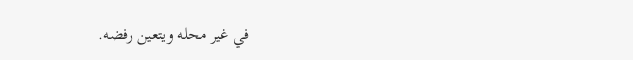في غير محله ويتعين رفضه.